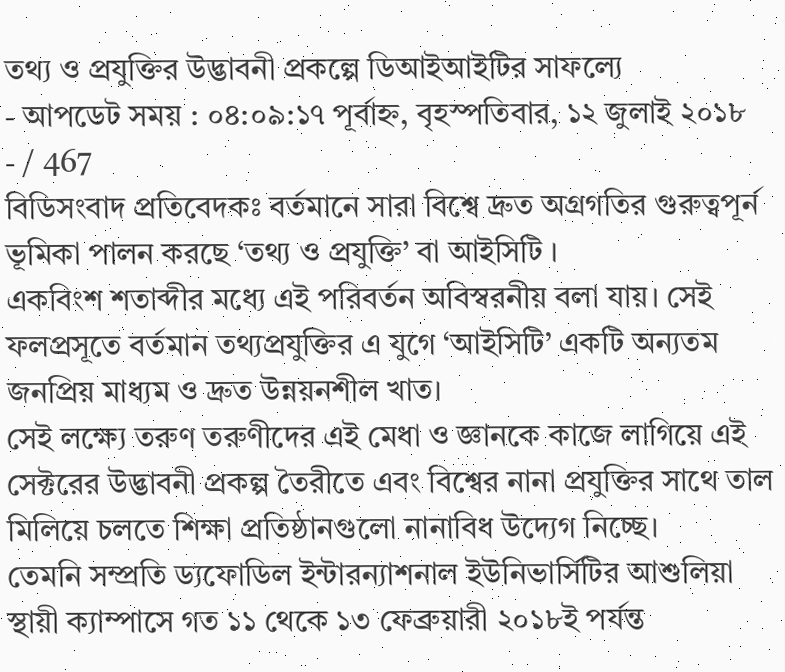তথ্য ও প্রযুক্তির উদ্ভাবনী প্রকল্পে ডিআইআইটির সাফল্যে
- আপডেট সময় : ০৪:০৯:১৭ পূর্বাহ্ন, বৃহস্পতিবার, ১২ জুলাই ২০১৮
- / 467
বিডিসংবাদ প্রতিবেদকঃ বর্তমানে সারা বিশ্বে দ্রুত অগ্রগতির গুরুত্বপূর্ন ভূমিকা পালন করছে ‘তথ্য ও প্রযুক্তি’ বা আইসিটি ।
একবিংশ শতাব্দীর মধ্যে এই পরিবর্তন অবিস্বরনীয় বলা যায়। সেই ফলপ্রসূতে বর্তমান তথ্যপ্রযুক্তির এ যুগে ‘আইসিটি’ একটি অন্যতম জনপ্রিয় মাধ্যম ও দ্রুত উন্নয়নশীল খাত।
সেই লক্ষ্যে তরুণ তরুণীদের এই মেধা ও জ্ঞানকে কাজে লাগিয়ে এই সেক্টরের উদ্ভাবনী প্রকল্প তৈরীতে এবং বিশ্বের নানা প্রযুক্তির সাথে তাল মিলিয়ে চলতে শিক্ষা প্রতিষ্ঠানগুলো নানাবিধ উদ্যেগ নিচ্ছে।
তেমনি সম্প্রতি ড্যফোডিল ইন্টারন্যাশনাল ইউনিভার্সিটির আশুলিয়া স্থায়ী ক্যাম্পাসে গত ১১ থেকে ১৩ ফেব্রুয়ারী ২০১৮ই পর্যন্ত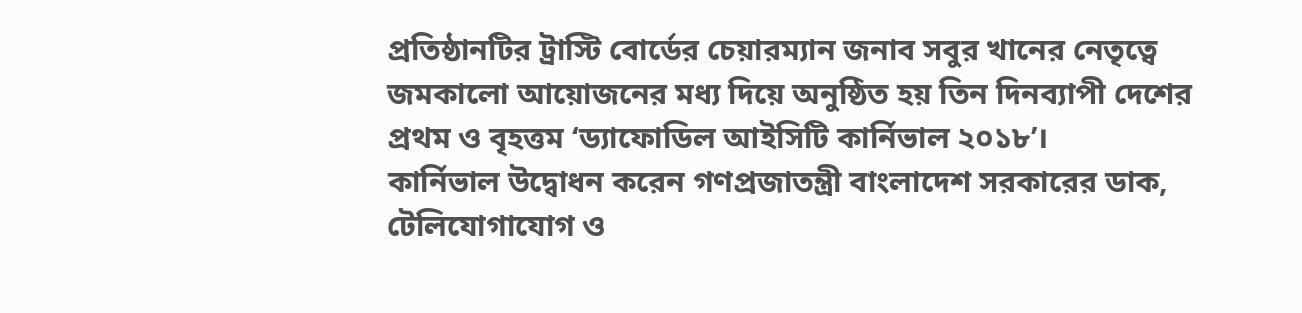প্রতিষ্ঠানটির ট্রাস্টি বোর্ডের চেয়ারম্যান জনাব সবুর খানের নেতৃত্বে জমকালো আয়োজনের মধ্য দিয়ে অনুষ্ঠিত হয় তিন দিনব্যাপী দেশের প্রথম ও বৃহত্তম ‘ড্যাফোডিল আইসিটি কার্নিভাল ২০১৮’।
কার্নিভাল উদ্বোধন করেন গণপ্রজাতন্ত্রী বাংলাদেশ সরকারের ডাক, টেলিযোগাযোগ ও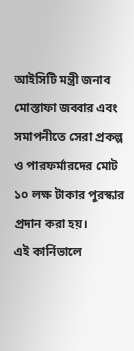আইসিটি মন্ত্রী জনাব মোস্তাফা জব্বার এবং সমাপনীতে সেরা প্রকল্প ও পারফর্মারদের মোট ১০ লক্ষ টাকার পুরস্কার প্রদান করা হয়।
এই কার্নিভালে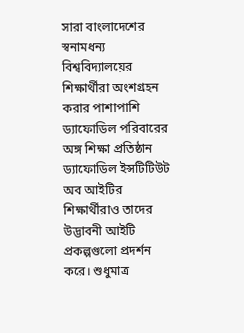সারা বাংলাদেশের স্বনামধন্য বিশ্ববিদ্যালয়ের শিক্ষার্থীরা অংশগ্রহন করার পাশাপাশি ড্যাফোডিল পরিবারের অঙ্গ শিক্ষা প্রতিষ্ঠান ড্যাফোডিল ইন্সটিটিউট অব আইটির শিক্ষার্থীরাও তাদের উদ্ভাবনী আইটি প্রকল্পগুলো প্রদর্শন করে। শুধুমাত্র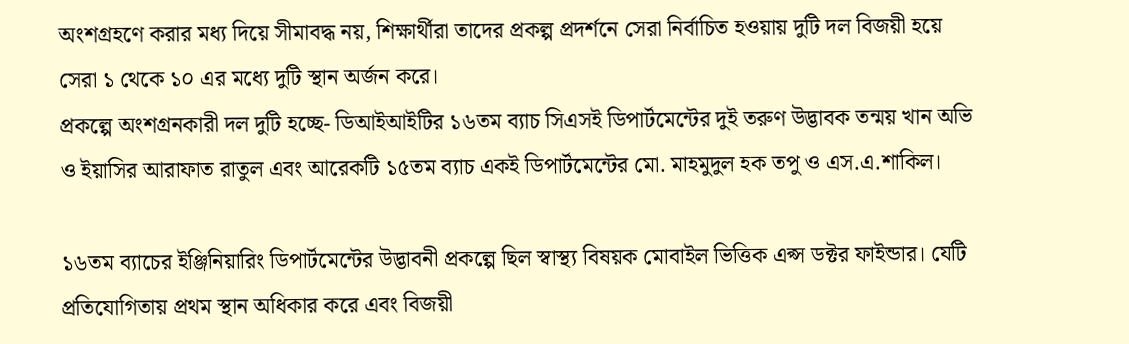অংশগ্রহণে করার মধ্য দিয়ে সীমাবদ্ধ নয়, শিক্ষার্থীরা তাদের প্রকল্প প্রদর্শনে সেরা নির্বাচিত হওয়ায় দুটি দল বিজয়ী হয়ে সেরা ১ থেকে ১০ এর মধ্যে দুটি স্থান অর্জন করে।
প্রকল্পে অংশগ্রনকারী দল দুটি হচ্ছে- ডিআইআইটির ১৬তম ব্যাচ সিএসই ডিপার্টমেন্টের দুই তরুণ উদ্ভাবক তন্ময় খান অভি ও ইয়াসির আরাফাত রাতুল এবং আরেকটি ১৫তম ব্যাচ একই ডিপার্টমেন্টের মো. মাহমুদুল হক তপু ও এস.এ.শাকিল।

১৬তম ব্যাচের ইঞ্জিনিয়ারিং ডিপার্টমেন্টের উদ্ভাবনী প্রকল্পে ছিল স্বাস্থ্য বিষয়ক মোবাইল ভিত্তিক এপ্স ডক্টর ফাইন্ডার। যেটি প্রতিযোগিতায় প্রথম স্থান অধিকার করে এবং বিজয়ী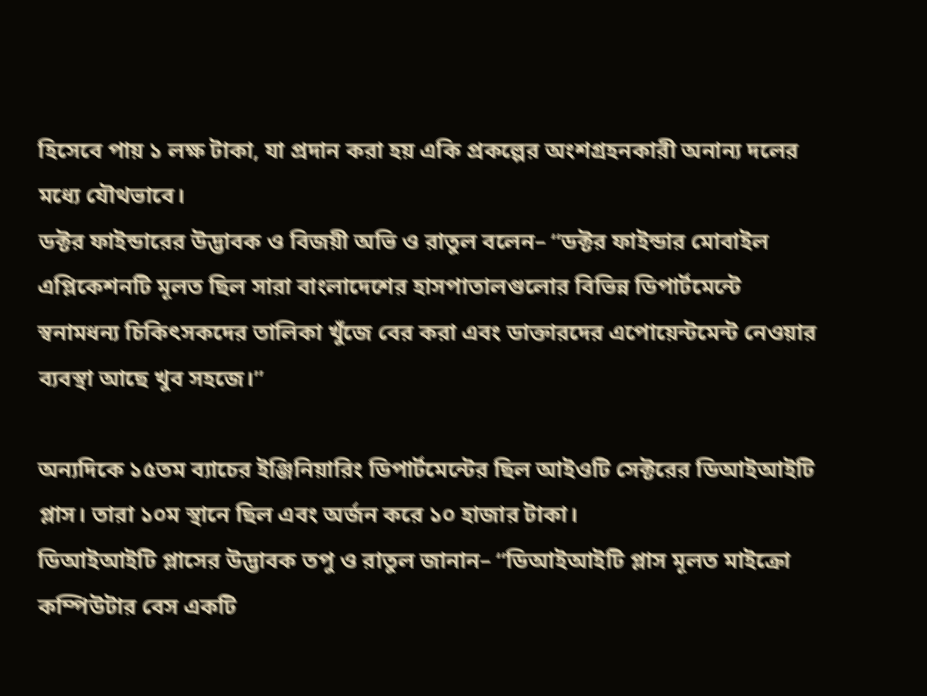হিসেবে পায় ১ লক্ষ টাকা, যা প্রদান করা হয় একি প্রকল্পের অংশগ্রহনকারী অনান্য দলের মধ্যে যৌথভাবে।
ডক্টর ফাইন্ডারের উদ্ভাবক ও বিজয়ী অভি ও রাতুল বলেন– “ডক্টর ফাইন্ডার মোবাইল এপ্লিকেশনটি মূলত ছিল সারা বাংলাদেশের হাসপাতালগুলোর বিভিন্ন ডিপার্টমেন্টে স্বনামধন্য চিকিৎসকদের তালিকা খুঁজে বের করা এবং ডাক্তারদের এপোয়েন্টমেন্ট নেওয়ার ব্যবস্থা আছে খুব সহজে।”

অন্যদিকে ১৫তম ব্যাচের ইঞ্জিনিয়ারিং ডিপার্টমেন্টের ছিল আইওটি সেক্টরের ডিআইআইটি প্লাস। তারা ১০ম স্থানে ছিল এবং অর্জন করে ১০ হাজার টাকা।
ডিআইআইটি প্লাসের উদ্ভাবক তপু ও রাতুল জানান– “ডিআইআইটি প্লাস মূলত মাইক্রো কম্পিউটার বেস একটি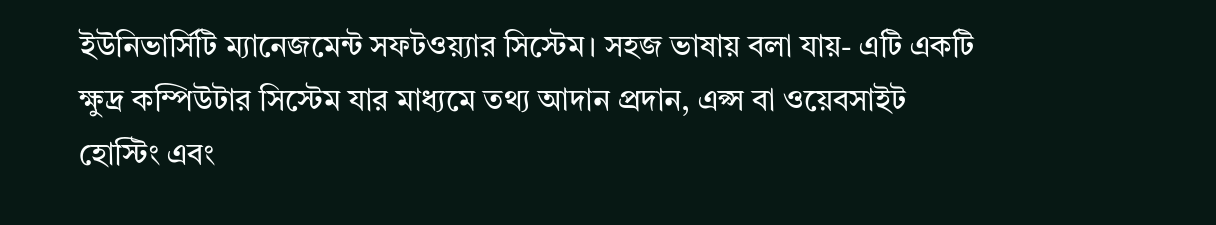ইউনিভার্সিটি ম্যানেজমেন্ট সফটওয়্যার সিস্টেম। সহজ ভাষায় বলা যায়- এটি একটি ক্ষুদ্র কম্পিউটার সিস্টেম যার মাধ্যমে তথ্য আদান প্রদান, এপ্স বা ওয়েবসাইট হোস্টিং এবং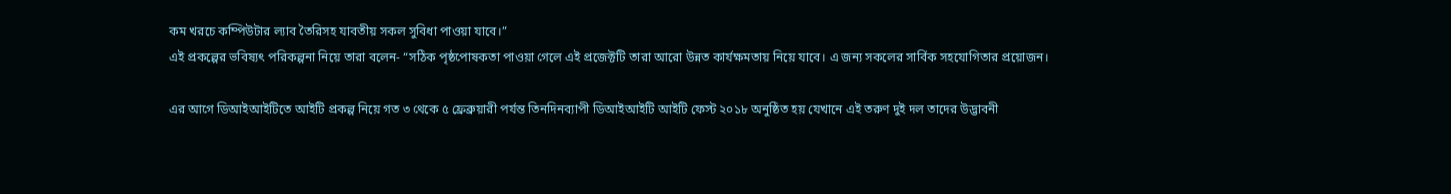কম খরচে কম্পিউটার ল্যাব তৈরিসহ যাবতীয় সকল সুবিধা পাওয়া যাবে।”
এই প্রকল্পের ভবিষ্যৎ পরিকল্পনা নিয়ে তারা বলেন- “সঠিক পৃষ্ঠপোষকতা পাওয়া গেলে এই প্রজেক্টটি তারা আরো উন্নত কার্যক্ষমতায় নিয়ে যাবে। এ জন্য সকলের সার্বিক সহযোগিতার প্রয়োজন।

এর আগে ডিআইআইটিতে আইটি প্রকল্প নিয়ে গত ৩ থেকে ৫ ফ্রেব্রুয়ারী পর্যন্ত তিনদিনব্যাপী ডিআইআইটি আইটি ফেস্ট ২০১৮ অনুষ্ঠিত হয় যেখানে এই তরুণ দুই দল তাদের উদ্ভাবনী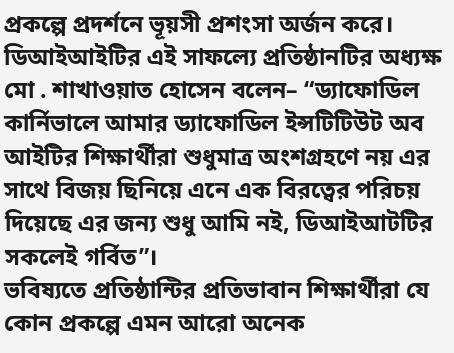প্রকল্পে প্রদর্শনে ভূয়সী প্রশংসা অর্জন করে।
ডিআইআইটির এই সাফল্যে প্রতিষ্ঠানটির অধ্যক্ষ মো . শাখাওয়াত হোসেন বলেন– “ড্যাফোডিল কার্নিভালে আমার ড্যাফোডিল ইন্সটিটিউট অব আইটির শিক্ষার্থীরা শুধুমাত্র অংশগ্রহণে নয় এর সাথে বিজয় ছিনিয়ে এনে এক বিরত্বের পরিচয় দিয়েছে এর জন্য শুধু আমি নই, ডিআইআটটির সকলেই গর্বিত”।
ভবিষ্যতে প্রতিষ্ঠান্টির প্রতিভাবান শিক্ষার্থীরা যে কোন প্রকল্পে এমন আরো অনেক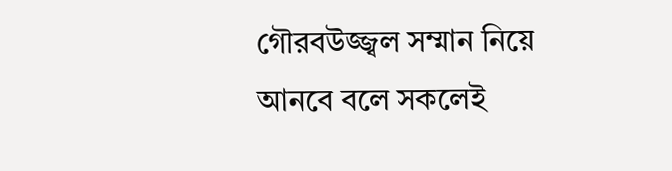গৌরবউজ্জ্বল সম্মান নিয়ে আনবে বলে সকলেই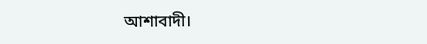আশাবাদী।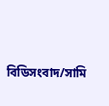বিডিসংবাদ/সামি